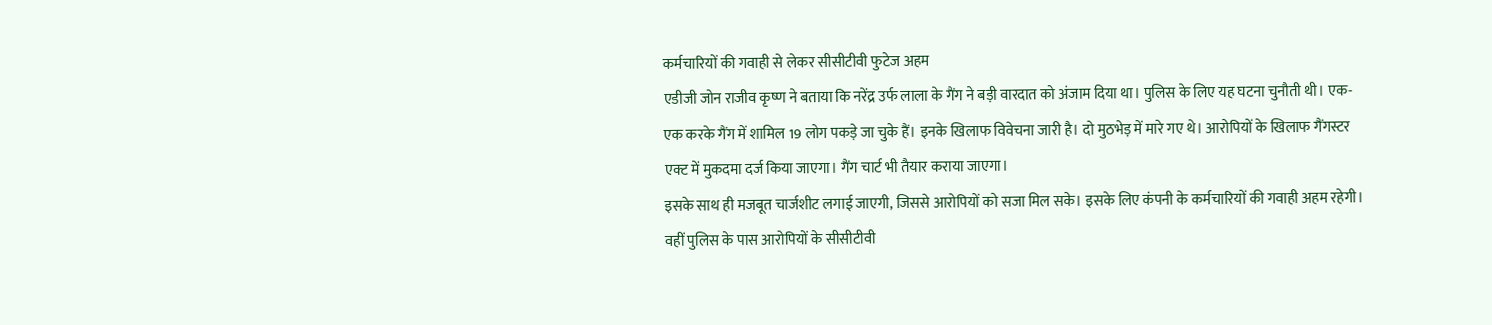कर्मचारियों की गवाही से लेकर सीसीटीवी फुटेज अहम
एडीजी जोन राजीव कृष्ण ने बताया कि नरेंद्र उर्फ लाला के गैंग ने बड़ी वारदात को अंजाम दिया था। पुलिस के लिए यह घटना चुनौती थी। एक-एक करके गैंग में शामिल 19 लोग पकड़े जा चुके हैं। इनके खिलाफ विवेचना जारी है। दो मुठभेड़ में मारे गए थे। आरोपियों के खिलाफ गैंगस्टर एक्ट में मुकदमा दर्ज किया जाएगा। गैंग चार्ट भी तैयार कराया जाएगा।
इसके साथ ही मजबूत चार्जशीट लगाई जाएगी, जिससे आरोपियों को सजा मिल सके। इसके लिए कंपनी के कर्मचारियों की गवाही अहम रहेगी। वहीं पुलिस के पास आरोपियों के सीसीटीवी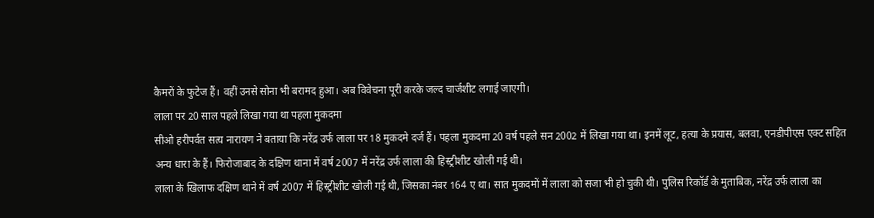कैमरों के फुटेज हैं। वहीं उनसे सोना भी बरामद हुआ। अब विवेचना पूरी करके जल्द चार्जशीट लगाई जाएगी।
लाला पर 20 साल पहले लिखा गया था पहला मुकदमा
सीओ हरीपर्वत सत्य नारायण ने बताया कि नरेंद्र उर्फ लाला पर 18 मुकदमे दर्ज हैं। पहला मुकदमा 20 वर्ष पहले सन 2002 में लिखा गया था। इनमें लूट, हत्या के प्रयास, बलवा, एनडीपीएस एक्ट सहित अन्य धारा के हैं। फिरोजाबाद के दक्षिण थाना में वर्ष 2007 में नरेंद्र उर्फ लाला की हिस्ट्रीशीट खोली गई थी।
लाला के खिलाफ दक्षिण थाने में वर्ष 2007 में हिस्ट्रीशीट खोली गई थी, जिसका नंबर 164 ए था। सात मुकदमों में लाला को सजा भी हो चुकी थी। पुलिस रिकॉर्ड के मुताबिक, नरेंद्र उर्फ लाला का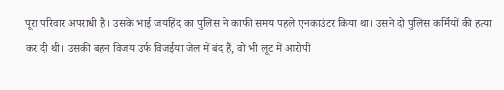पूरा परिवार अपराधी है। उसके भाई जयहिंद का पुलिस ने काफी समय पहले एनकाउंटर किया था। उसने दो पुलिस कर्मियों की हत्या कर दी थी। उसकी बहन विजय उर्फ विजईया जेल में बंद हैं, वो भी लूट में आरोपी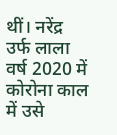थीं। नरेंद्र उर्फ लाला वर्ष 2020 में कोरोना काल में उसे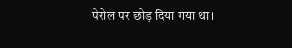पेरोल पर छोड़ दिया गया था।